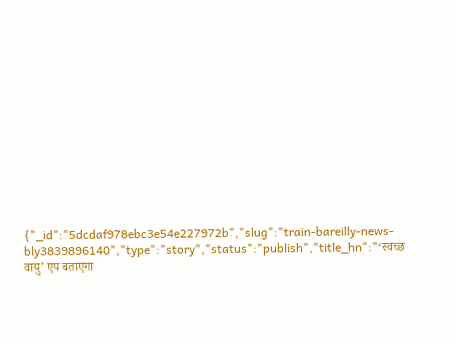{"_id":"5dcdaf978ebc3e54e227972b","slug":"train-bareilly-news-bly3839896140","type":"story","status":"publish","title_hn":"‘स्वच्छ वायु’ एप बताएगा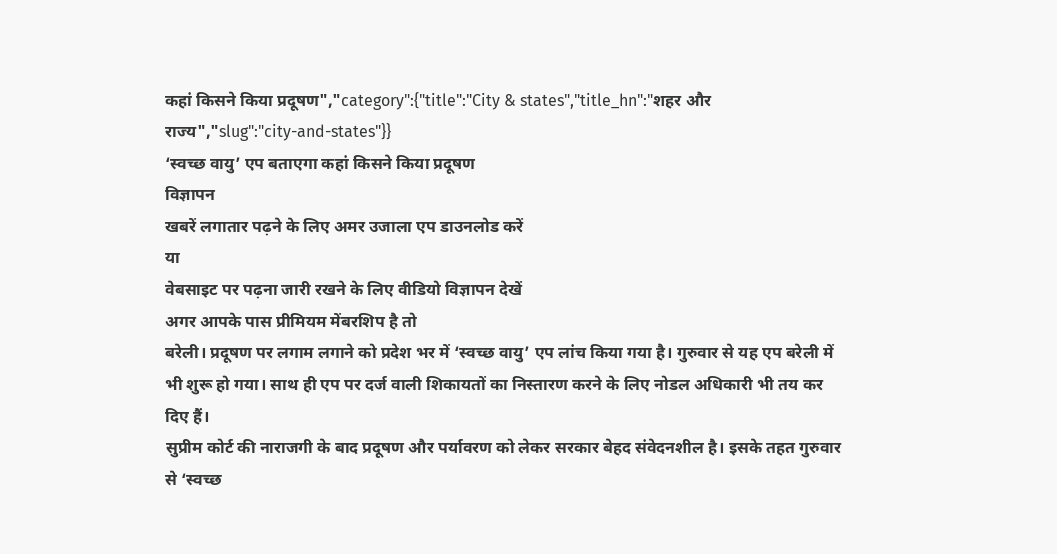कहां किसने किया प्रदूषण","category":{"title":"City & states","title_hn":"शहर और राज्य","slug":"city-and-states"}}
‘स्वच्छ वायु’ एप बताएगा कहां किसने किया प्रदूषण
विज्ञापन
खबरें लगातार पढ़ने के लिए अमर उजाला एप डाउनलोड करें
या
वेबसाइट पर पढ़ना जारी रखने के लिए वीडियो विज्ञापन देखें
अगर आपके पास प्रीमियम मेंबरशिप है तो
बरेली। प्रदूषण पर लगाम लगाने को प्रदेश भर में ‘स्वच्छ वायु’ एप लांच किया गया है। गुरुवार से यह एप बरेली में भी शुरू हो गया। साथ ही एप पर दर्ज वाली शिकायतों का निस्तारण करने के लिए नोडल अधिकारी भी तय कर दिए हैं।
सुप्रीम कोर्ट की नाराजगी के बाद प्रदूषण और पर्यावरण को लेकर सरकार बेहद संवेदनशील है। इसके तहत गुरुवार से ‘स्वच्छ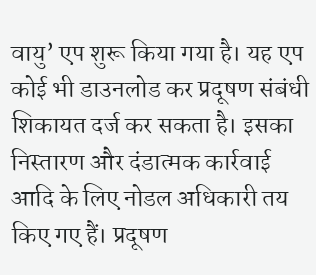वायु’ एप शुरू किया गया है। यह एप कोई भी डाउनलोड कर प्रदूषण संबंधी शिकायत दर्ज कर सकता है। इसका निस्तारण और दंडात्मक कार्रवाई आदि के लिए नोडल अधिकारी तय किए गए हैं। प्रदूषण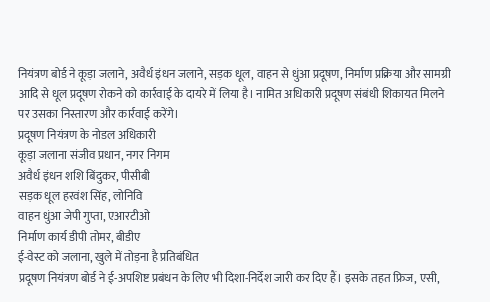नियंत्रण बोर्ड ने कूड़ा जलाने, अवैर्ध इंधन जलाने, सड़क धूल, वाहन से धुंआ प्रदूषण, निर्माण प्रक्रिया और सामग्री आदि से धूल प्रदूषण रोकने को कार्रवाई के दायरे में लिया है। नामित अधिकारी प्रदूषण संबंधी शिकायत मिलने पर उसका निस्तारण और कार्रवाई करेंगे।
प्रदूषण नियंत्रण के नोडल अधिकारी
कूड़ा जलाना संजीव प्रधान, नगर निगम
अवैर्ध इंधन शशि बिंदुकर, पीसीबी
सड़क धूल हरवंश सिंह, लोनिवि
वाहन धुंआ जेपी गुप्ता, एआरटीओ
निर्माण कार्य डीपी तोमर, बीडीए
ई-वेस्ट को जलाना, खुले में तोड़ना है प्रतिबंधित
प्रदूषण नियंत्रण बोर्ड ने ई-अपशिष्ट प्रबंधन के लिए भी दिशा-निर्देश जारी कर दिए हैं। इसके तहत फ्रिज, एसी,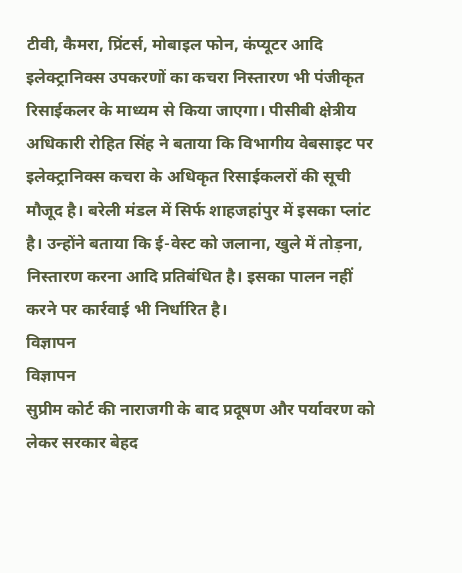टीवी, कैमरा, प्रिंटर्स, मोबाइल फोन, कंप्यूटर आदि इलेक्ट्रानिक्स उपकरणों का कचरा निस्तारण भी पंजीकृत रिसाईकलर के माध्यम से किया जाएगा। पीसीबी क्षेत्रीय अधिकारी रोहित सिंह ने बताया कि विभागीय वेबसाइट पर इलेक्ट्रानिक्स कचरा के अधिकृत रिसाईकलरों की सूची मौजूद है। बरेली मंडल में सिर्फ शाहजहांपुर में इसका प्लांट है। उन्होंने बताया कि ई-वेस्ट को जलाना, खुले में तोड़ना, निस्तारण करना आदि प्रतिबंधित है। इसका पालन नहीं करने पर कार्रवाई भी निर्धारित है।
विज्ञापन
विज्ञापन
सुप्रीम कोर्ट की नाराजगी के बाद प्रदूषण और पर्यावरण को लेकर सरकार बेहद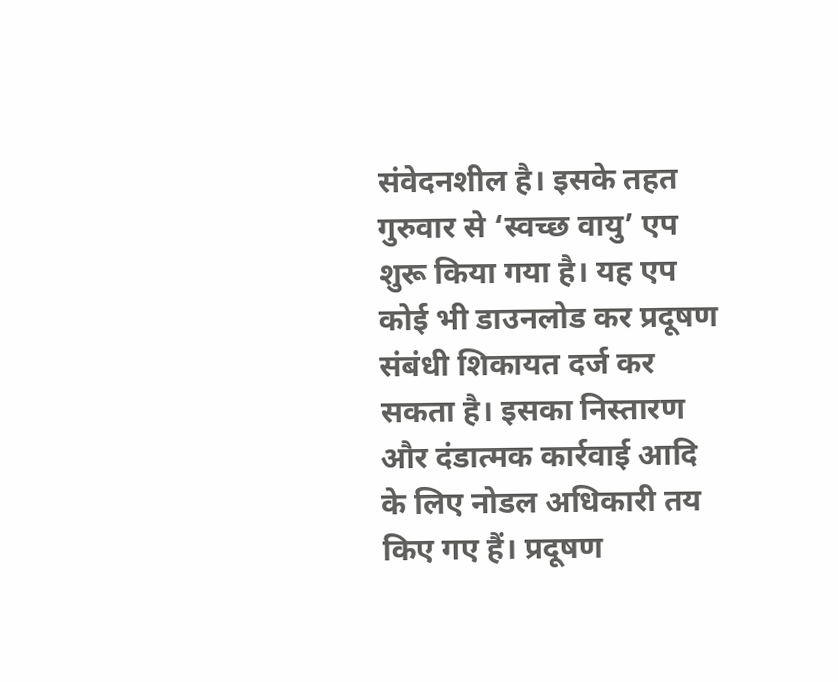संवेदनशील है। इसके तहत गुरुवार से ‘स्वच्छ वायु’ एप शुरू किया गया है। यह एप कोई भी डाउनलोड कर प्रदूषण संबंधी शिकायत दर्ज कर सकता है। इसका निस्तारण और दंडात्मक कार्रवाई आदि के लिए नोडल अधिकारी तय किए गए हैं। प्रदूषण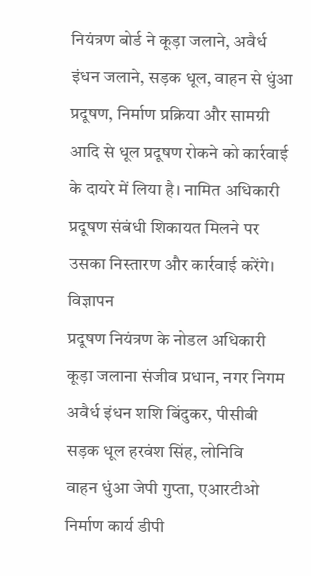नियंत्रण बोर्ड ने कूड़ा जलाने, अवैर्ध इंधन जलाने, सड़क धूल, वाहन से धुंआ प्रदूषण, निर्माण प्रक्रिया और सामग्री आदि से धूल प्रदूषण रोकने को कार्रवाई के दायरे में लिया है। नामित अधिकारी प्रदूषण संबंधी शिकायत मिलने पर उसका निस्तारण और कार्रवाई करेंगे।
विज्ञापन
प्रदूषण नियंत्रण के नोडल अधिकारी
कूड़ा जलाना संजीव प्रधान, नगर निगम
अवैर्ध इंधन शशि बिंदुकर, पीसीबी
सड़क धूल हरवंश सिंह, लोनिवि
वाहन धुंआ जेपी गुप्ता, एआरटीओ
निर्माण कार्य डीपी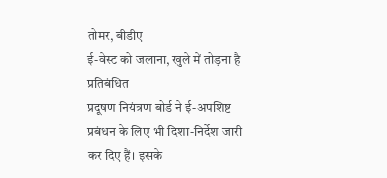तोमर, बीडीए
ई-वेस्ट को जलाना, खुले में तोड़ना है प्रतिबंधित
प्रदूषण नियंत्रण बोर्ड ने ई-अपशिष्ट प्रबंधन के लिए भी दिशा-निर्देश जारी कर दिए हैं। इसके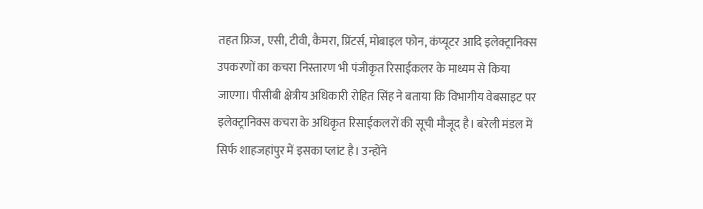तहत फ्रिज, एसी, टीवी, कैमरा, प्रिंटर्स, मोबाइल फोन, कंप्यूटर आदि इलेक्ट्रानिक्स उपकरणों का कचरा निस्तारण भी पंजीकृत रिसाईकलर के माध्यम से किया जाएगा। पीसीबी क्षेत्रीय अधिकारी रोहित सिंह ने बताया कि विभागीय वेबसाइट पर इलेक्ट्रानिक्स कचरा के अधिकृत रिसाईकलरों की सूची मौजूद है। बरेली मंडल में सिर्फ शाहजहांपुर में इसका प्लांट है। उन्होंने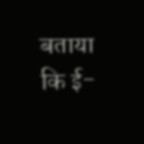बताया कि ई-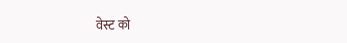वेस्ट को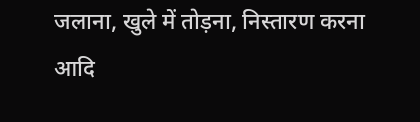जलाना, खुले में तोड़ना, निस्तारण करना आदि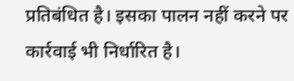प्रतिबंधित है। इसका पालन नहीं करने पर कार्रवाई भी निर्धारित है।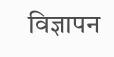विज्ञापन